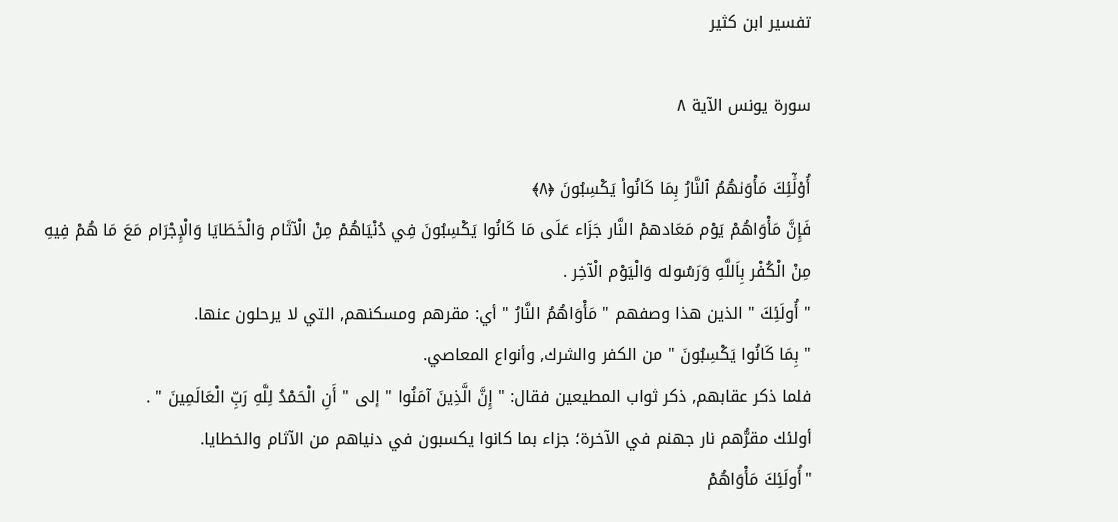تفسير ابن كثير

سورة يونس الآية ٨

أُو۟لَٰٓئِكَ مَأْوَىٰهُمُ ٱلنَّارُ بِمَا كَانُوا۟ يَكْسِبُونَ ﴿٨﴾
فَإِنَّ مَأْوَاهُمْ يَوْم مَعَادهمْ النَّار جَزَاء عَلَى مَا كَانُوا يَكْسِبُونَ فِي دُنْيَاهُمْ مِنْ الْآثَام وَالْخَطَايَا وَالْإِجْرَام مَعَ مَا هُمْ فِيهِ مِنْ الْكُفْر بِاَللَّهِ وَرَسُوله وَالْيَوْم الْآخِر .
" أُولَئِكَ " الذين هذا وصفهم " مَأْوَاهُمُ النَّارُ " أي: مقرهم ومسكنهم, التي لا يرحلون عنها.
" بِمَا كَانُوا يَكْسِبُونَ " من الكفر والشرك, وأنواع المعاصي.
فلما ذكر عقابهم, ذكر ثواب المطيعين فقال: " إِنَّ الَّذِينَ آمَنُوا " إلى " أَنِ الْحَمْدُ لِلَّهِ رَبِّ الْعَالَمِينَ " .
أولئك مقرُّهم نار جهنم في الآخرة؛ جزاء بما كانوا يكسبون في دنياهم من الآثام والخطايا.
"أُولَئِكَ مَأْوَاهُمْ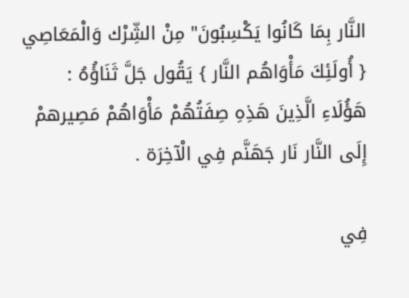النَّار بِمَا كَانُوا يَكْسِبُونَ" مِنْ الشِّرْك وَالْمَعَاصِي
{ أُولَئِكَ مَأْوَاهُم النَّار } يَقُول جَلَّ ثَنَاؤُهُ : هَؤُلَاءِ الَّذِينَ هَذِهِ صِفَتُهُمْ مَأْوَاهُمْ مَصِيرهمْ إِلَى النَّار نَار جَهَنَّم فِي الْآخِرَة .

فِي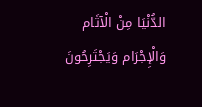الدُّنْيَا مِنْ الْآثَام وَالْإِجْرَام وَيَجْتَرِحُونَ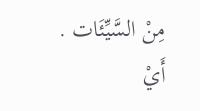مِنْ السَّيِّئَات .
أَيْ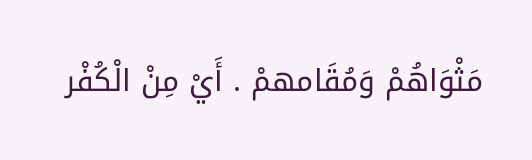مَثْوَاهُمْ وَمُقَامهمْ . أَيْ مِنْ الْكُفْر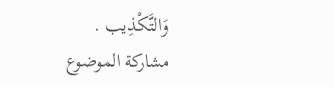وَالتَّكْذِيب .
مشاركة الموضوع